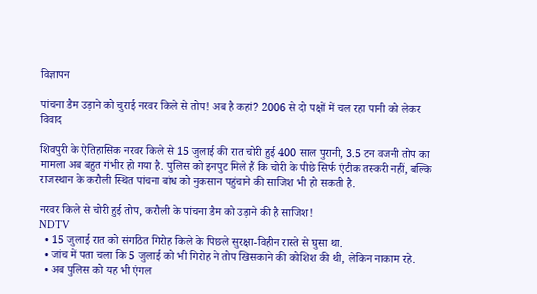विज्ञापन

पांचना डैम उड़ाने को चुराई नरवर किले से तोप! अब है कहां? 2006 से दो पक्षों में चल रहा पानी को लेकर विवाद

शिवपुरी के ऐतिहासिक नरवर किले से 15 जुलाई की रात चोरी हुई 400 साल पुरानी, 3.5 टन वजनी तोप का मामला अब बहुत गंभीर हो गया है. पुलिस को इनपुट मिले हैं कि चोरी के पीछे सिर्फ एंटीक तस्करी नहीं, बल्कि राजस्थान के करौली स्थित पांचना बांध को नुकसान पहुंचाने की साजिश भी हो सकती है.

नरवर किले से चोरी हुई तोप, करौली के पांचना डैम को उड़ाने की है साजिश!
NDTV
  • 15 जुलाई रात को संगठित गिरोह किले के पिछले सुरक्षा-विहीन रास्ते से घुसा था.
  • जांच में पता चला कि 5 जुलाई को भी गिरोह ने तोप खिसकाने की कोशिश की थी, लेकिन नाकाम रहे.
  • अब पुलिस को यह भी एंगल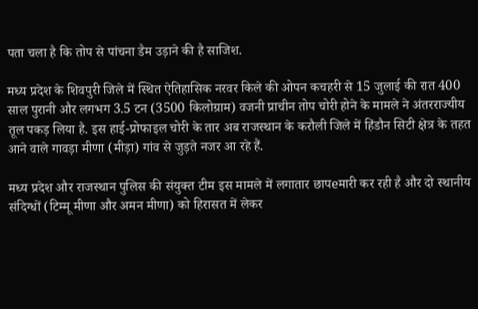पता चला है कि तोप से पांचना डैम उड़ाने की है साजिश.

मध्य प्रदेश के शिवपुरी जिले में स्थित ऐतिहासिक नरवर किले की ओपन कचहरी से 15 जुलाई की रात 400 साल पुरानी और लगभग 3.5 टन (3500 किलोग्राम) वजनी प्राचीन तोप चोरी होने के मामले ने अंतरराज्यीय तूल पकड़ लिया है. इस हाई-प्रोफाइल चोरी के तार अब राजस्थान के करौली जिले में हिंडौन सिटी क्षेत्र के तहत आने वाले गावड़ा मीणा (मीड़ा) गांव से जुड़ते नजर आ रहे हैं.

मध्य प्रदेश और राजस्थान पुलिस की संयुक्त टीम इस मामले में लगातार छापeमारी कर रही है और दो स्थानीय संदिग्धों (टिम्मू मीणा और अमन मीणा) को हिरासत में लेकर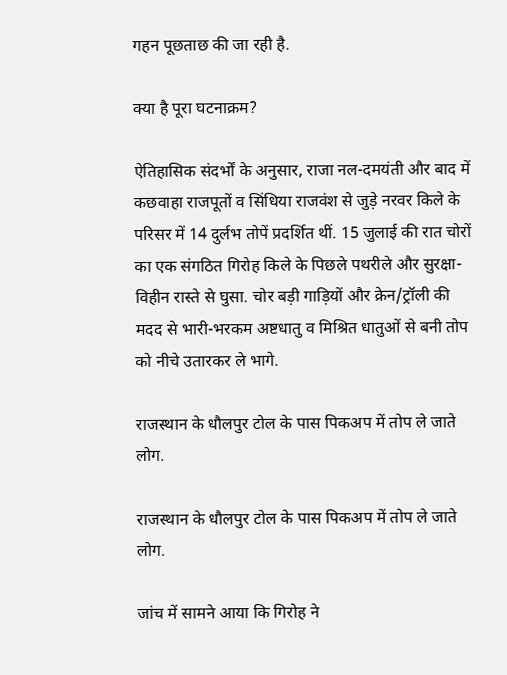गहन पूछताछ की जा रही है.

क्या है पूरा घटनाक्रम?

ऐतिहासिक संदर्भों के अनुसार, राजा नल-दमयंती और बाद में कछवाहा राजपूतों व सिंधिया राजवंश से जुड़े नरवर किले के परिसर में 14 दुर्लभ तोपें प्रदर्शित थीं. 15 जुलाई की रात चोरों का एक संगठित गिरोह किले के पिछले पथरीले और सुरक्षा-विहीन रास्ते से घुसा. चोर बड़ी गाड़ियों और क्रेन/ट्रॉली की मदद से भारी-भरकम अष्टधातु व मिश्रित धातुओं से बनी तोप को नीचे उतारकर ले भागे.

राजस्थान के धौलपुर टोल के पास पिकअप में तोप ले जाते लोग.

राजस्थान के धौलपुर टोल के पास पिकअप में तोप ले जाते लोग.

जांच में सामने आया कि गिरोह ने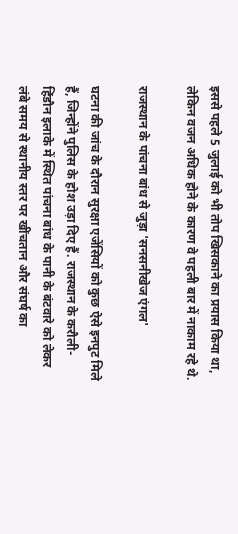इससे पहले 5 जुलाई को भी तोप खिसकाने का प्रयास किया था, लेकिन वजन अधिक होने के कारण वे पहली बार में नाकाम रहे थे.

राजस्थान के पांचना बांध से जुड़ा 'सनसनीखेज एंगल'

घटना की जांच के दौरान सुरक्षा एजेंसियों को कुछ ऐसे इनपुट मिले हैं, जिन्होंने पुलिस के होश उड़ा दिए हैं. राजस्थान के करौली-हिंडौन इलाके में स्थित पांचना बांध के पानी के बंटवारे को लेकर लंबे समय से स्थानीय स्तर पर खींचतान और संघर्ष का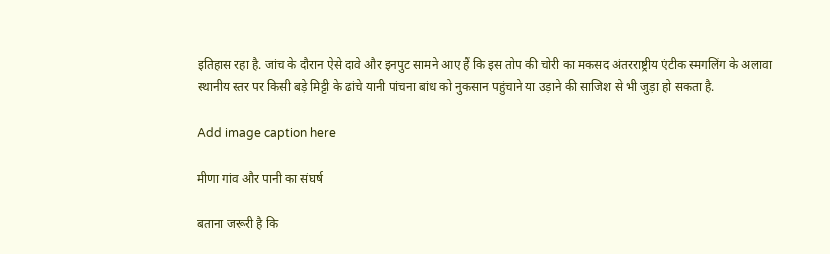इतिहास रहा है. जांच के दौरान ऐसे दावे और इनपुट सामने आए हैं कि इस तोप की चोरी का मकसद अंतरराष्ट्रीय एंटीक स्मगलिंग के अलावा स्थानीय स्तर पर किसी बड़े मिट्टी के ढांचे यानी पांचना बांध को नुकसान पहुंचाने या उड़ाने की साजिश से भी जुड़ा हो सकता है.

Add image caption here

मीणा गांव और पानी का संघर्ष

बताना जरूरी है कि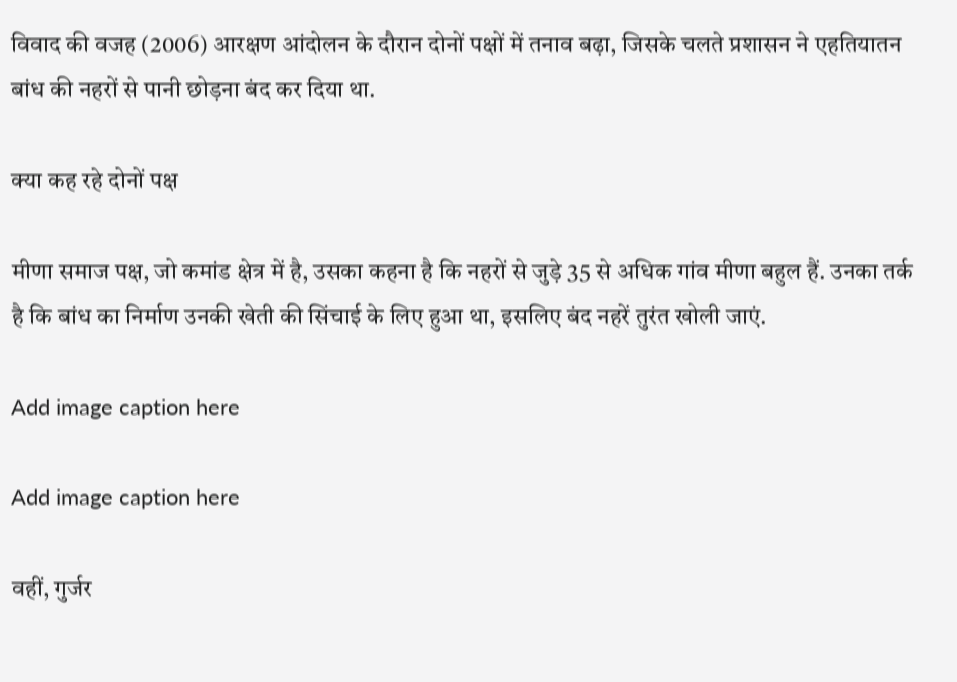विवाद की वजह (2006) आरक्षण आंदोलन के दौरान दोनों पक्षों में तनाव बढ़ा, जिसके चलते प्रशासन ने एहतियातन बांध की नहरों से पानी छोड़ना बंद कर दिया था.

क्या कह रहे दोनों पक्ष

मीणा समाज पक्ष, जो कमांड क्षेत्र में है, उसका कहना है कि नहरों से जुड़े 35 से अधिक गांव मीणा बहुल हैं. उनका तर्क है कि बांध का निर्माण उनकी खेती की सिंचाई के लिए हुआ था, इसलिए बंद नहरें तुरंत खोली जाएं.

Add image caption here

Add image caption here

वहीं, गुर्जर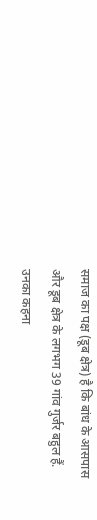समाज का पक्ष (डूब क्षेत्र) है कि बांध के आसपास और डूब क्षेत्र के लगभग 39 गांव गुर्जर बहुल हैं. उनका कहना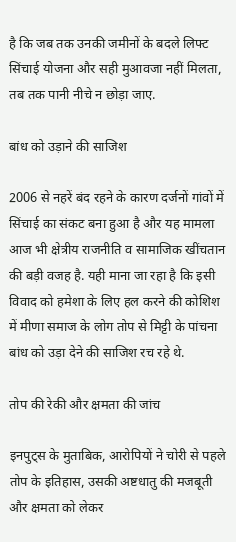है कि जब तक उनकी जमीनों के बदले लिफ्ट सिंचाई योजना और सही मुआवजा नहीं मिलता, तब तक पानी नीचे न छोड़ा जाए.

बांध को उड़ाने की साजिश

2006 से नहरें बंद रहने के कारण दर्जनों गांवों में सिंचाई का संकट बना हुआ है और यह मामला आज भी क्षेत्रीय राजनीति व सामाजिक खींचतान की बड़ी वजह है. यही माना जा रहा है कि इसी विवाद को हमेशा के लिए हल करने की कोशिश में मीणा समाज के लोग तोप से मिट्टी के पांचना बांध को उड़ा देने की साजिश रच रहे थे.

तोप की रेकी और क्षमता की जांच

इनपुट्स के मुताबिक, आरोपियों ने चोरी से पहले तोप के इतिहास, उसकी अष्टधातु की मजबूती और क्षमता को लेकर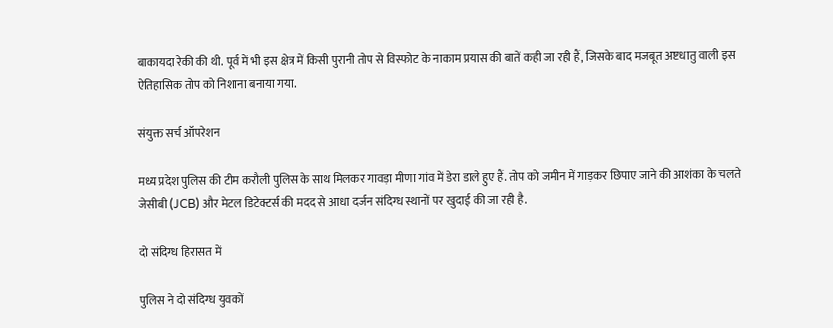बाकायदा रेकी की थी. पूर्व में भी इस क्षेत्र में किसी पुरानी तोप से विस्फोट के नाकाम प्रयास की बातें कही जा रही हैं, जिसके बाद मजबूत अष्टधातु वाली इस ऐतिहासिक तोप को निशाना बनाया गया.

संयुक्त सर्च ऑपरेशन

मध्य प्रदेश पुलिस की टीम करौली पुलिस के साथ मिलकर गावड़ा मीणा गांव में डेरा डाले हुए हैं. तोप को जमीन में गाड़कर छिपाए जाने की आशंका के चलते जेसीबी (JCB) और मेटल डिटेक्टर्स की मदद से आधा दर्जन संदिग्ध स्थानों पर खुदाई की जा रही है.

दो संदिग्ध हिरासत में

पुलिस ने दो संदिग्ध युवकों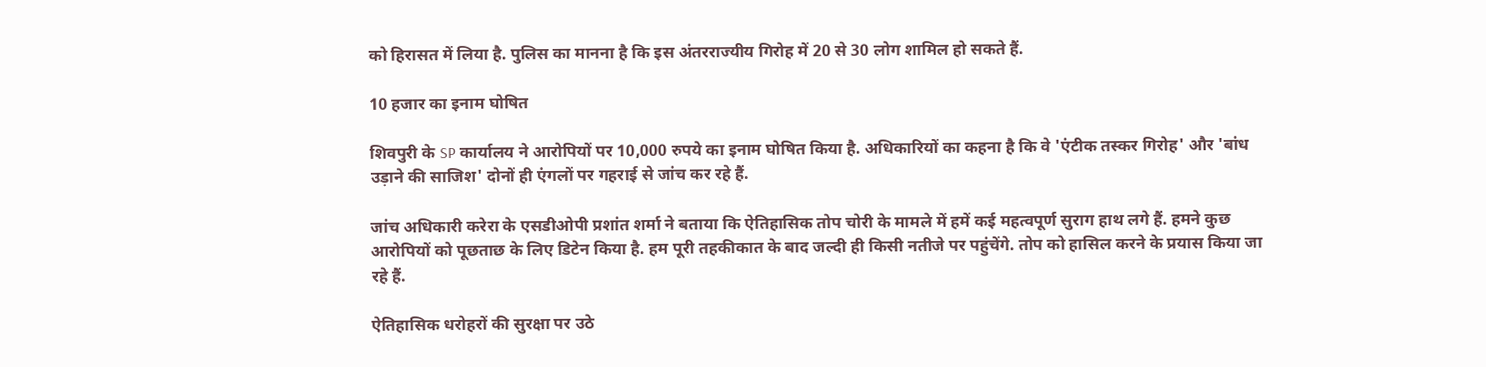को हिरासत में लिया है. पुलिस का मानना है कि इस अंतरराज्यीय गिरोह में 20 से 30 लोग शामिल हो सकते हैं.

10 हजार का इनाम घोषित

शिवपुरी के SP कार्यालय ने आरोपियों पर 10,000 रुपये का इनाम घोषित किया है. अधिकारियों का कहना है कि वे 'एंटीक तस्कर गिरोह' और 'बांध उड़ाने की साजिश' दोनों ही एंगलों पर गहराई से जांच कर रहे हैं.

जांच अधिकारी करेरा के एसडीओपी प्रशांत शर्मा ने बताया कि ऐतिहासिक तोप चोरी के मामले में हमें कई महत्वपूर्ण सुराग हाथ लगे हैं. हमने कुछ आरोपियों को पूछताछ के लिए डिटेन किया है. हम पूरी तहकीकात के बाद जल्दी ही किसी नतीजे पर पहुंचेंगे. तोप को हासिल करने के प्रयास किया जा रहे हैं.

ऐतिहासिक धरोहरों की सुरक्षा पर उठे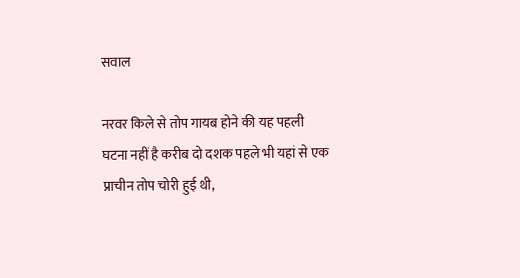सवाल

नरवर किले से तोप गायब होने की यह पहली घटना नहीं है करीब दो दशक पहले भी यहां से एक प्राचीन तोप चोरी हुई थी,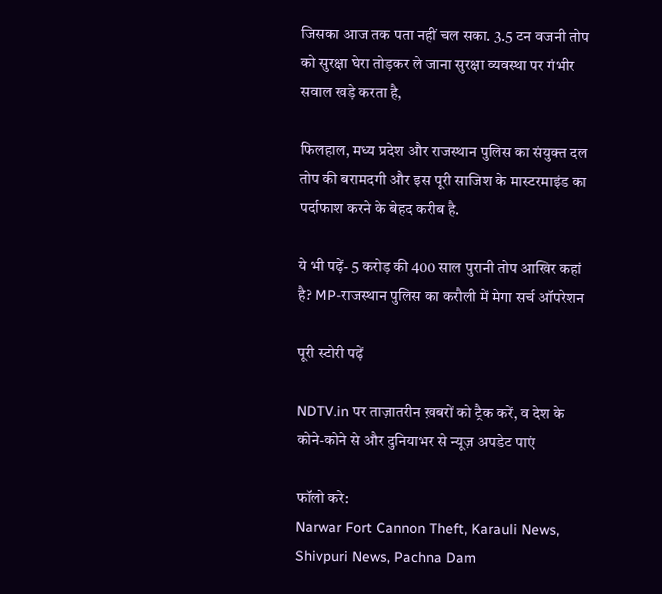जिसका आज तक पता नहीं चल सका. 3.5 टन वजनी तोप को सुरक्षा घेरा तोड़कर ले जाना सुरक्षा व्यवस्था पर गंभीर सवाल खड़े करता है,

फिलहाल, मध्य प्रदेश और राजस्थान पुलिस का संयुक्त दल तोप की बरामदगी और इस पूरी साजिश के मास्टरमाइंड का पर्दाफाश करने के बेहद करीब है.

ये भी पढ़ें- 5 करोड़ की 400 साल पुरानी तोप आखिर कहां है? MP-राजस्थान पुलिस का करौली में मेगा सर्च ऑपरेशन

पूरी स्टोरी पढ़ें

NDTV.in पर ताज़ातरीन ख़बरों को ट्रैक करें, व देश के कोने-कोने से और दुनियाभर से न्यूज़ अपडेट पाएं

फॉलो करे:
Narwar Fort Cannon Theft, Karauli News, Shivpuri News, Pachna Dam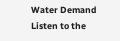Water Demand
Listen to the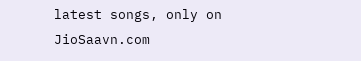latest songs, only on JioSaavn.com